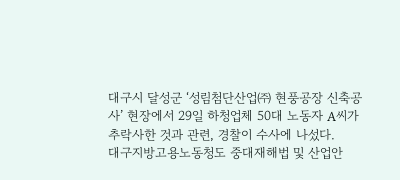대구시 달성군 ‘성림첨단산업㈜ 현풍공장 신축공사’ 현장에서 29일 하청업체 50대 노동자 A씨가 추락사한 것과 관련, 경찰이 수사에 나섰다.
대구지방고용노동청도 중대재해법 및 산업안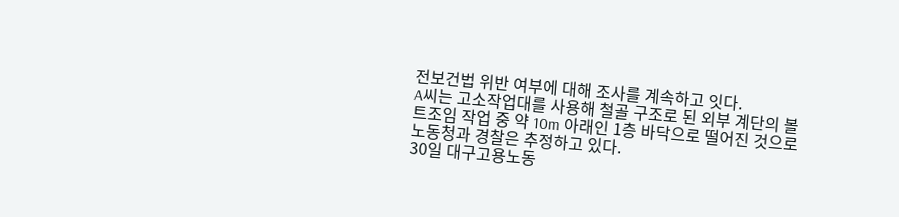전보건법 위반 여부에 대해 조사를 계속하고 잇다.
A씨는 고소작업대를 사용해 철골 구조로 된 외부 계단의 볼트조임 작업 중 약 10m 아래인 1층 바닥으로 떨어진 것으로 노동청과 경찰은 추정하고 있다.
30일 대구고용노동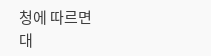청에 따르면 대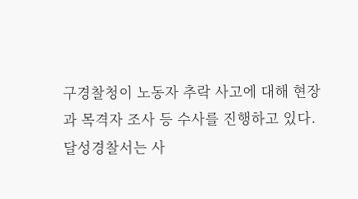구경찰청이 노동자 추락 사고에 대해 현장과 목격자 조사 등 수사를 진행하고 있다.
달성경찰서는 사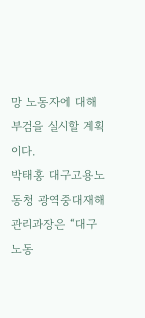망 노동자에 대해 부검을 실시할 계획이다.
박태홍 대구고용노동청 광역중대재해관리과장은 “대구노동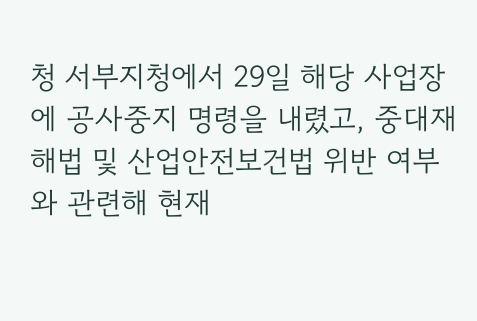청 서부지청에서 29일 해당 사업장에 공사중지 명령을 내렸고, 중대재해법 및 산업안전보건법 위반 여부와 관련해 현재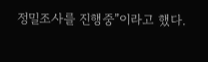정밀조사를 진행중”이라고 했다.